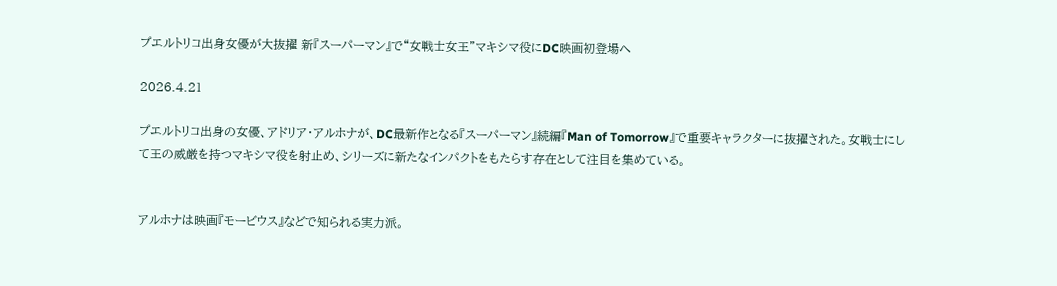プエルトリコ出身女優が大抜擢 新『スーパーマン』で“女戦士女王”マキシマ役にDC映画初登場へ

2026.4.21

プエルトリコ出身の女優、アドリア・アルホナが、DC最新作となる『スーパーマン』続編『Man of Tomorrow』で重要キャラクターに抜擢された。女戦士にして王の威厳を持つマキシマ役を射止め、シリーズに新たなインパクトをもたらす存在として注目を集めている。


アルホナは映画『モービウス』などで知られる実力派。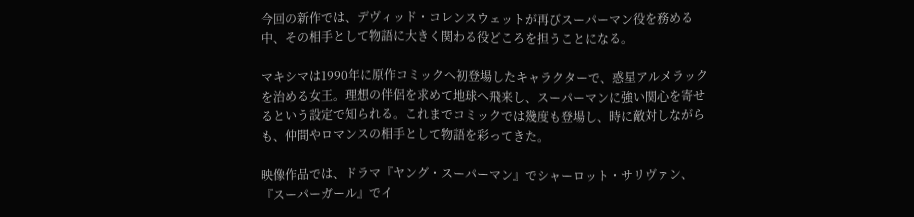今回の新作では、デヴィッド・コレンスウェットが再びスーパーマン役を務める中、その相手として物語に大きく関わる役どころを担うことになる。

マキシマは1990年に原作コミックへ初登場したキャラクターで、惑星アルメラックを治める女王。理想の伴侶を求めて地球へ飛来し、スーパーマンに強い関心を寄せるという設定で知られる。これまでコミックでは幾度も登場し、時に敵対しながらも、仲間やロマンスの相手として物語を彩ってきた。

映像作品では、ドラマ『ヤング・スーパーマン』でシャーロット・サリヴァン、『スーパーガール』でイ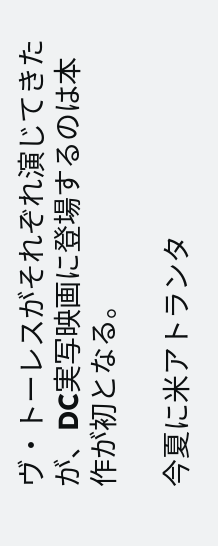ヴ・トーレスがそれぞれ演じてきたが、DC実写映画に登場するのは本作が初となる。

今夏に米アトランタ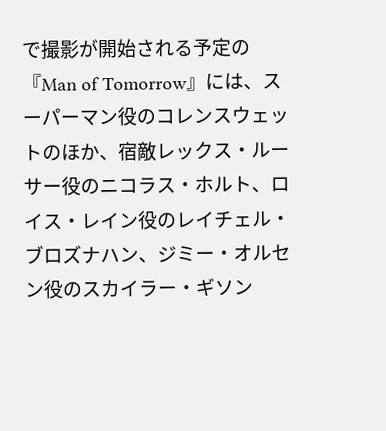で撮影が開始される予定の『Man of Tomorrow』には、スーパーマン役のコレンスウェットのほか、宿敵レックス・ルーサー役のニコラス・ホルト、ロイス・レイン役のレイチェル・ブロズナハン、ジミー・オルセン役のスカイラー・ギソン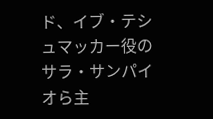ド、イブ・テシュマッカー役のサラ・サンパイオら主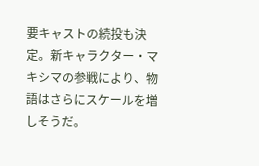要キャストの続投も決定。新キャラクター・マキシマの参戦により、物語はさらにスケールを増しそうだ。